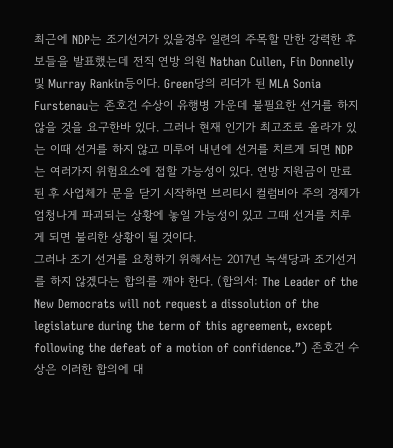최근에 NDP는 조기선거가 있을경우 일련의 주목할 만한 강력한 후보들을 발표했는데 전직 연방 의원 Nathan Cullen, Fin Donnelly 및 Murray Rankin등이다. Green당의 리더가 된 MLA Sonia Furstenau는 존호건 수상이 유행병 가운데 불필요한 선거를 하지 않을 것을 요구한바 있다. 그러나 현재 인기가 최고조로 올라가 있는 이때 선거를 하지 않고 미루어 내년에 선거를 치르게 되면 NDP는 여러가지 위험요소에 접할 가능성이 있다. 연방 지원금이 만료된 후 사업체가 문을 닫기 시작하면 브리티시 컬럼비아 주의 경제가 엄청나게 파괴되는 상황에 놓일 가능성이 있고 그때 선거를 치루게 되면 불리한 상황이 될 것이다.
그러나 조기 선거를 요청하기 위해서는 2017년 녹색당과 조기선거를 하지 않겠다는 합의를 깨야 한다. (합의서: The Leader of the New Democrats will not request a dissolution of the legislature during the term of this agreement, except following the defeat of a motion of confidence.”) 존호건 수상은 이러한 합의에 대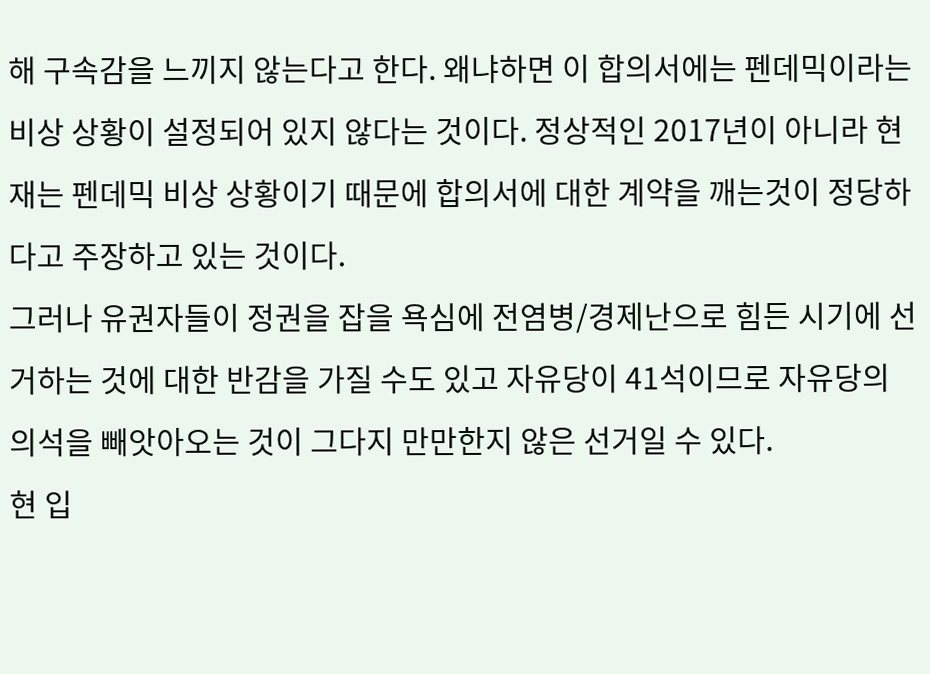해 구속감을 느끼지 않는다고 한다. 왜냐하면 이 합의서에는 펜데믹이라는 비상 상황이 설정되어 있지 않다는 것이다. 정상적인 2017년이 아니라 현재는 펜데믹 비상 상황이기 때문에 합의서에 대한 계약을 깨는것이 정당하다고 주장하고 있는 것이다.
그러나 유권자들이 정권을 잡을 욕심에 전염병/경제난으로 힘든 시기에 선거하는 것에 대한 반감을 가질 수도 있고 자유당이 41석이므로 자유당의 의석을 빼앗아오는 것이 그다지 만만한지 않은 선거일 수 있다.
현 입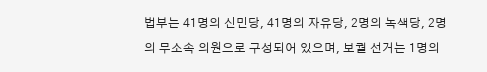법부는 41명의 신민당, 41명의 자유당, 2명의 녹색당, 2명의 무소속 의원으로 구성되어 있으며, 보궐 선거는 1명의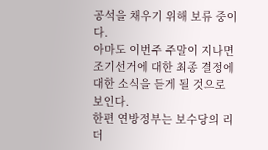공석을 채우기 위해 보류 중이다.
아마도 이번주 주말이 지나면 조기선거에 대한 최종 결정에 대한 소식을 듣게 될 것으로 보인다.
한편 연방정부는 보수당의 리더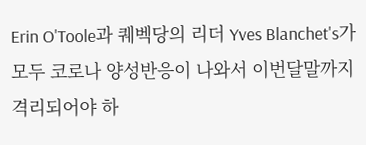Erin O'Toole과 퀘벡당의 리더 Yves Blanchet's가 모두 코로나 양성반응이 나와서 이번달말까지 격리되어야 하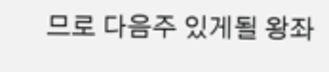므로 다음주 있게될 왕좌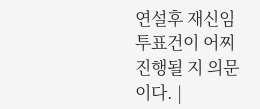연설후 재신임 투표건이 어찌 진행될 지 의문이다. |